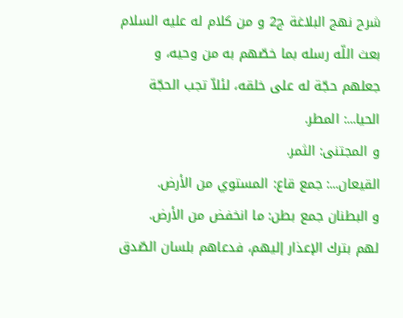شرح نهج البلاغة ج2 و من كلام له عليه السلام بعث اللّه رسله بما خصّهم به من وحيه، و جعلهم حجّة له على خلقه، لئلاّ تجب الحجّة الحيا...: المطر.
و المجتنى: الثمر.
القيعان...: جمع قاع: المستوي من الأرض.
و البطنان جمع بطن: ما انخفض من الأرض.
لهم بترك الإعذار إليهم، فدعاهم بلسان الصّدق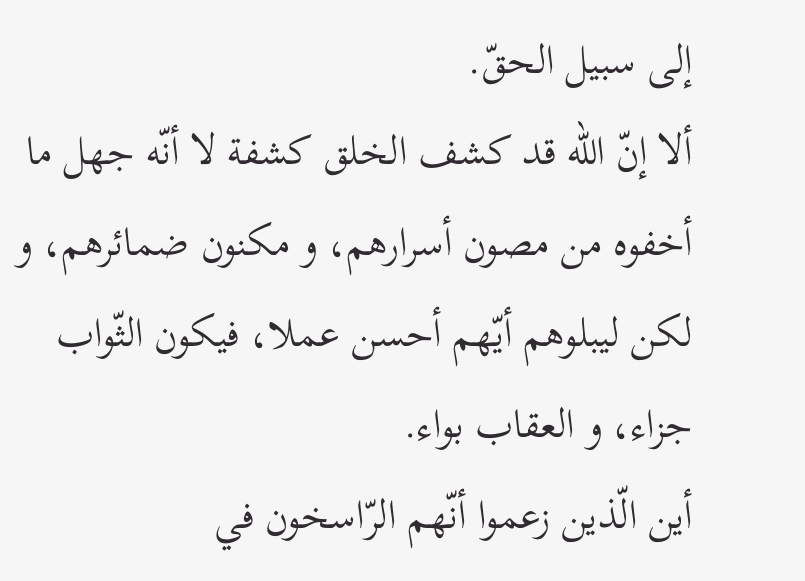إلى سبيل الحقّ.
ألا إنّ اللّه قد كشف الخلق كشفة لا أنّه جهل ما أخفوه من مصون أسرارهم، و مكنون ضمائرهم، و لكن ليبلوهم أيّهم أحسن عملا، فيكون الثّواب جزاء، و العقاب بواء.
أين الّذين زعموا أنّهم الرّاسخون في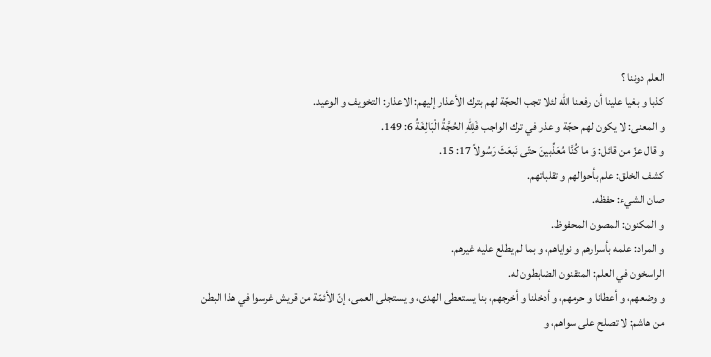العلم دوننا ؟
كذبا و بغيا علينا أن رفعنا اللّه لئلا تجب الحجّة لهم بترك الأعذار إليهم: الاعذار: التخويف و الوعيد.
و المعنى: لا يكون لهم حجّة و عذر في ترك الواجب فَلِلّهِ الحُجَّةُ الْبَالِغَةُ 6: 149.
و قال عزّ من قائل: وَ ما كُنَّا مُعَذِّبينَ حتّى نَبعَثَ رَسُولاً 17: 15.
كشف الخلق: علم بأحوالهم و تقلباتهم.
صان الشيء: حفظه.
و المكنون: المصون المحفوظ.
و المراد: علمه بأسرارهم و نواياهم، و بما لم يطلع عليه غيرهم.
الراسخون في العلم: المتقنون الضابطون له.
و وضعهم، و أعطانا و حرمهم، و أدخلنا و أخرجهم، بنا يستعطى الهدى، و يستجلى العمى، إنّ الأئمّة من قريش غرسوا في هذا البطن من هاشم: لا تصلح على سواهم، و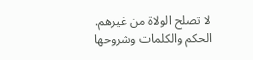لا تصلح الولاة من غيرهم.
الحكم والكلمات وشروحها